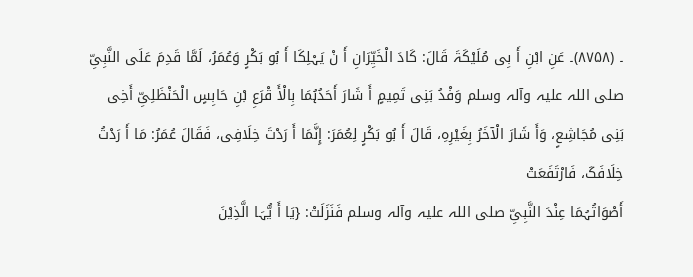۔ (۸۷۵۸)۔ عَنِ ابْنِ أَ بِی مُلَیْکَۃَ قَالَ: کَادَ الْخَیِّرَانِ أَ نْ یَہْلِکَا أَ بُو بَکْرٍ وَعُمَرُ، لَمَّا قَدِمَ عَلَی النَّبِیِّ صلی اللہ علیہ وآلہ وسلم وَفْدُ بَنِی تَمِیمٍ أَ شَارَ أَحَدُہُمَا بِالْأَ قْرَعِ بْنِ حَابِسٍ الْحَنْظَلِیِّ أَخِی بَنِی مُجَاشِعٍ، وَأَ شَارَ الْآخَرُ بِغَیْرِہِ، قَالَ أَ بُو بَکْرٍ لِعُمَرَ: إِنَّمَا أَ رَدْتَ خِلَافِی، فَقَالَ عُمَرُ: مَا أَ رَدْتُ خِلَافَکَ، فَارْتَفَعَتْ
أَصْوَاتُہُمَا عِنْدَ النَّبِیِّ صلی اللہ علیہ وآلہ وسلم فَنَزَلَتْ: {یَا أَ یُّہَا الَّذِیْنَ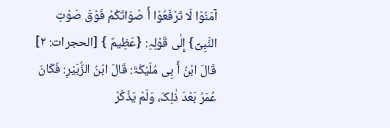آمَنُوْا لَا تَرْفَعُوْا أَ صْوَاتَکُمْ فَوْقَ صَوْتِ النَّبِیِّ} إِلٰی قَوْلِہِ: {عَظِیمٌ } [الحجرات: ۲] قَالَ ابْنُ أَ بِی مُلَیْکَۃَ: قَالَ ابْنُ الزُّبَیْرِ: فَکَانَ عُمَرُ بَعْدَ ذٰلِکَ، وَلَمْ یَذْکُرْ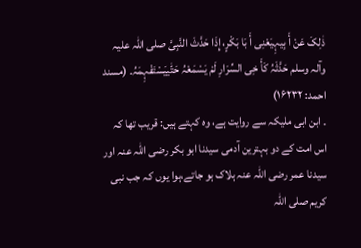ذٰلِکَ عَنْ أَ بِیہِیَعْنِی أَ بَا بَکْرٍ، إِذَا حَدَّثَ النَّبِیَّ صلی اللہ علیہ وآلہ وسلم حَدَّثَہُ کَأَ خِی السِّرَارِ لَمْ یَسْمَعْہُ حَتّٰییَسْتَفْہِمَہُ۔ (مسند احمد: ۱۶۲۳۲)
۔ ابن ابی ملیکہ سے روایت ہے، وہ کہتے ہیں: قریب تھا کہ اس امت کے دو بہترین آدمی سیدنا ابو بکر رضی اللہ عنہ اور سیدنا عمر رضی اللہ عنہ ہلاک ہو جاتے،ہوا یوں کہ جب نبی کریم صلی اللہ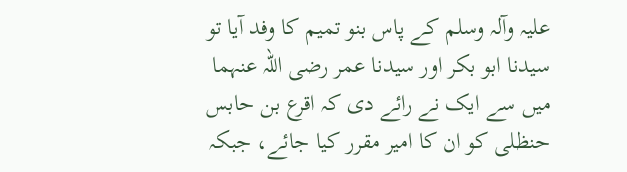علیہ وآلہ وسلم کے پاس بنو تمیم کا وفد آیا تو سیدنا ابو بکر اور سیدنا عمر رضی اللہ عنہما میں سے ایک نے رائے دی کہ اقرع بن حابس حنظلی کو ان کا امیر مقرر کیا جائے، جبکہ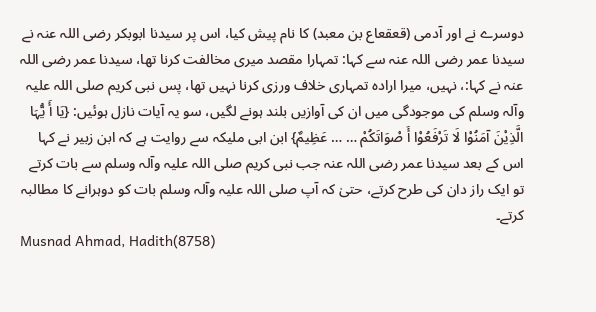دوسرے نے اور آدمی (قعقعاع بن معبد) کا نام پیش کیا، اس پر سیدنا ابوبکر رضی اللہ عنہ نے سیدنا عمر رضی اللہ عنہ سے کہا: تمہارا مقصد میری مخالفت کرنا تھا، سیدنا عمر رضی اللہ عنہ نے کہا:، نہیں، میرا ارادہ تمہاری خلاف ورزی کرنا نہیں تھا، پس نبی کریم صلی اللہ علیہ وآلہ وسلم کی موجودگی میں ان کی آوازیں بلند ہونے لگیں، سو یہ آیات نازل ہوئیں: {یَا أَ یُّہَا الَّذِیْنَ آمَنُوْا لَا تَرْفَعُوْا أَ صْوَاتَکُمْ … … عَظِیمٌ} ابن ابی ملیکہ سے روایت ہے کہ ابن زبیر نے کہا اس کے بعد سیدنا عمر رضی اللہ عنہ جب نبی کریم صلی اللہ علیہ وآلہ وسلم سے بات کرتے تو ایک راز دان کی طرح کرتے، حتیٰ کہ آپ صلی اللہ علیہ وآلہ وسلم بات کو دوہرانے کا مطالبہ کرتے۔
Musnad Ahmad, Hadith(8758)